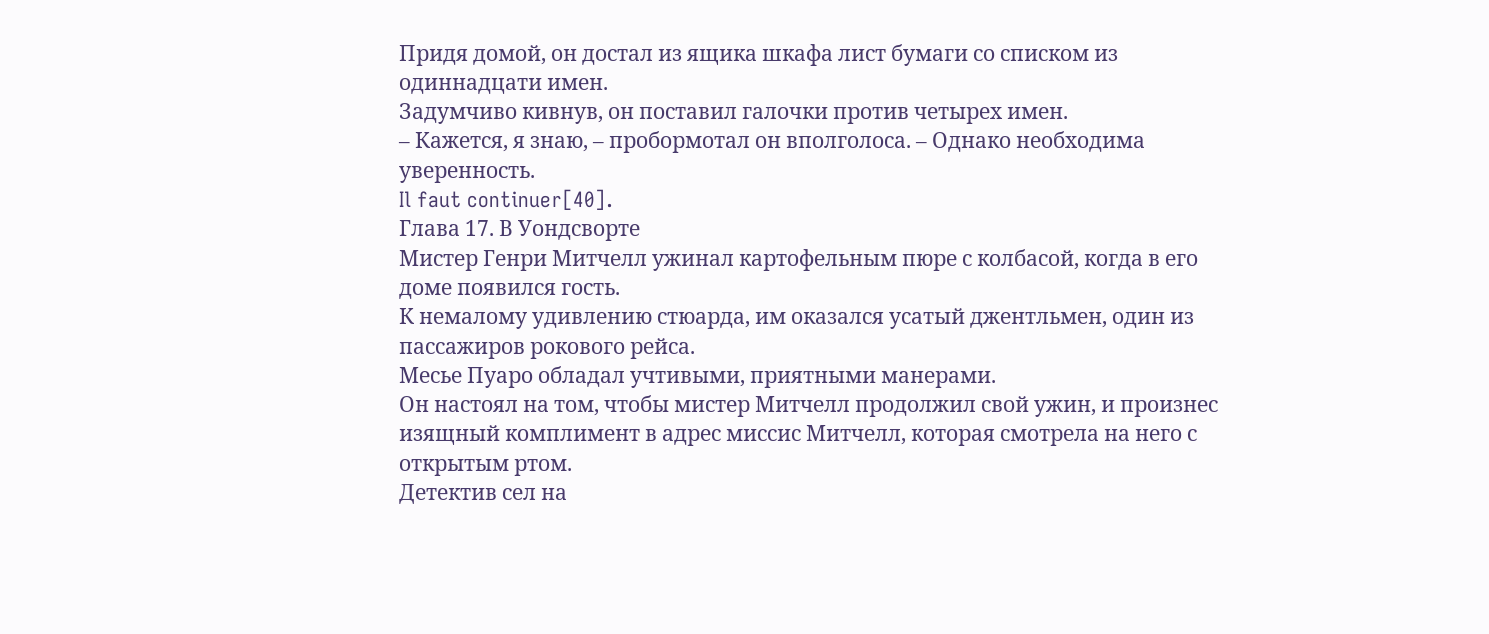Придя домой, он достал из ящика шкафа лист бумаги со списком из одиннадцати имен.
Задумчиво кивнув, он поставил галочки против четырех имен.
– Кажется, я знаю, – пробормотал он вполголоса. – Однако необходима уверенность.
Il faut continuer[40].
Глава 17. В Уондсворте
Мистер Генри Митчелл ужинал картофельным пюре с колбасой, когда в его доме появился гость.
К немалому удивлению стюарда, им оказался усатый джентльмен, один из пассажиров рокового рейса.
Месье Пуаро обладал учтивыми, приятными манерами.
Он настоял на том, чтобы мистер Митчелл продолжил свой ужин, и произнес изящный комплимент в адрес миссис Митчелл, которая смотрела на него с открытым ртом.
Детектив сел на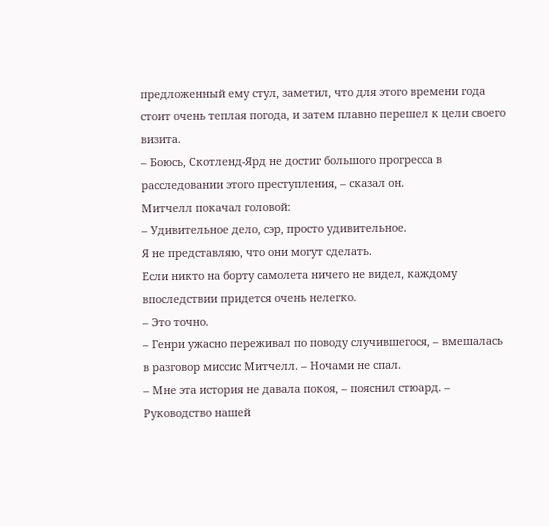предложенный ему стул, заметил, что для этого времени года стоит очень теплая погода, и затем плавно перешел к цели своего визита.
– Боюсь, Скотленд-Ярд не достиг большого прогресса в расследовании этого преступления, – сказал он.
Митчелл покачал головой:
– Удивительное дело, сэр, просто удивительное.
Я не представляю, что они могут сделать.
Если никто на борту самолета ничего не видел, каждому впоследствии придется очень нелегко.
– Это точно.
– Генри ужасно переживал по поводу случившегося, – вмешалась в разговор миссис Митчелл. – Ночами не спал.
– Мне эта история не давала покоя, – пояснил стюард. – Руководство нашей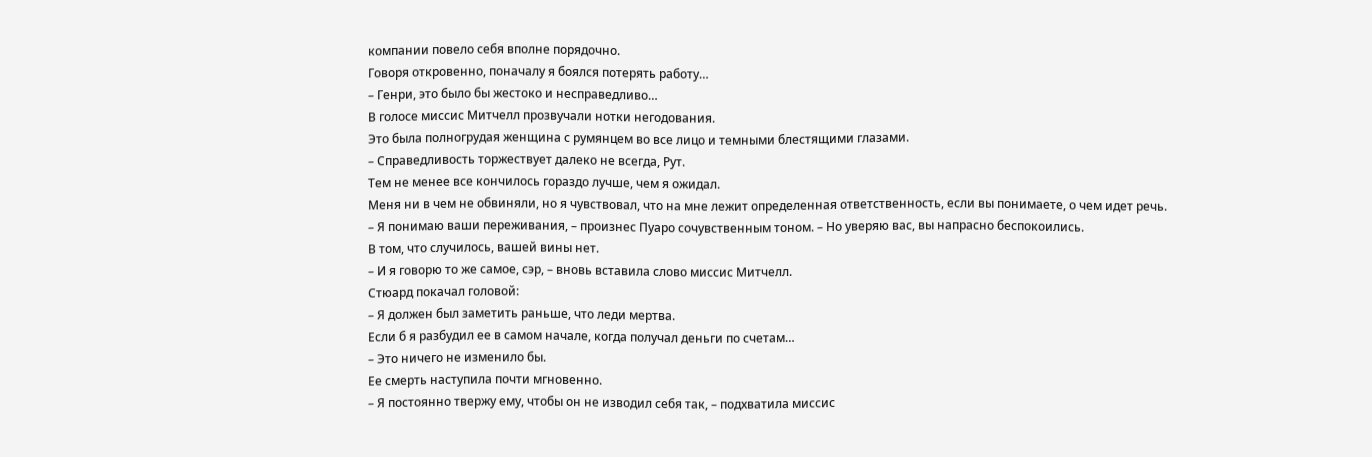компании повело себя вполне порядочно.
Говоря откровенно, поначалу я боялся потерять работу…
– Генри, это было бы жестоко и несправедливо…
В голосе миссис Митчелл прозвучали нотки негодования.
Это была полногрудая женщина с румянцем во все лицо и темными блестящими глазами.
– Справедливость торжествует далеко не всегда, Рут.
Тем не менее все кончилось гораздо лучше, чем я ожидал.
Меня ни в чем не обвиняли, но я чувствовал, что на мне лежит определенная ответственность, если вы понимаете, о чем идет речь.
– Я понимаю ваши переживания, – произнес Пуаро сочувственным тоном. – Но уверяю вас, вы напрасно беспокоились.
В том, что случилось, вашей вины нет.
– И я говорю то же самое, сэр, – вновь вставила слово миссис Митчелл.
Стюард покачал головой:
– Я должен был заметить раньше, что леди мертва.
Если б я разбудил ее в самом начале, когда получал деньги по счетам…
– Это ничего не изменило бы.
Ее смерть наступила почти мгновенно.
– Я постоянно твержу ему, чтобы он не изводил себя так, – подхватила миссис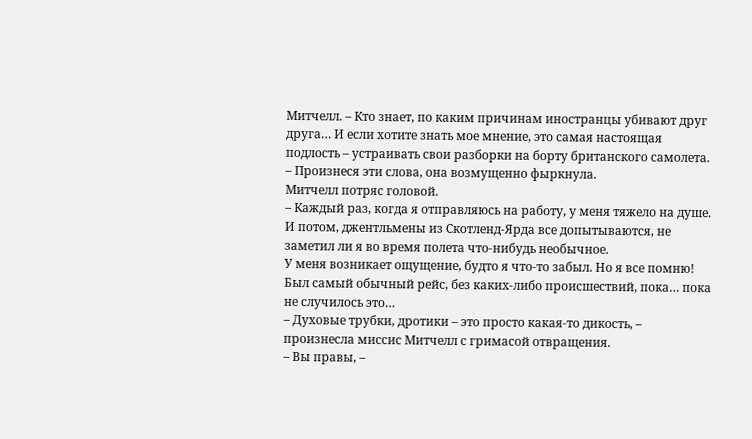Митчелл. – Кто знает, по каким причинам иностранцы убивают друг друга… И если хотите знать мое мнение, это самая настоящая подлость – устраивать свои разборки на борту британского самолета. – Произнеся эти слова, она возмущенно фыркнула.
Митчелл потряс головой.
– Каждый раз, когда я отправляюсь на работу, у меня тяжело на душе.
И потом, джентльмены из Скотленд-Ярда все допытываются, не заметил ли я во время полета что-нибудь необычное.
У меня возникает ощущение, будто я что-то забыл. Но я все помню!
Был самый обычный рейс, без каких-либо происшествий, пока… пока не случилось это…
– Духовые трубки, дротики – это просто какая-то дикость, – произнесла миссис Митчелл с гримасой отвращения.
– Вы правы, –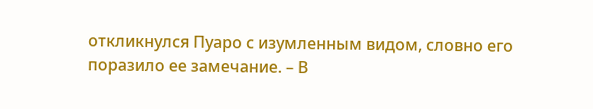откликнулся Пуаро с изумленным видом, словно его поразило ее замечание. – В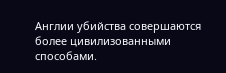Англии убийства совершаются более цивилизованными способами.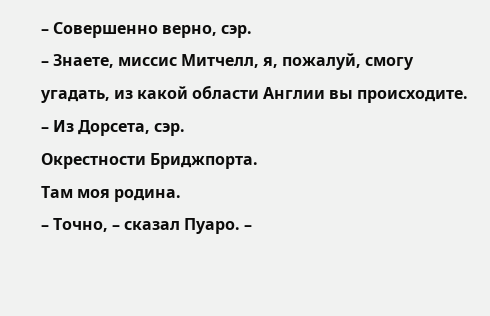– Совершенно верно, сэр.
– Знаете, миссис Митчелл, я, пожалуй, смогу угадать, из какой области Англии вы происходите.
– Из Дорсета, сэр.
Окрестности Бриджпорта.
Там моя родина.
– Точно, – сказал Пуаро. –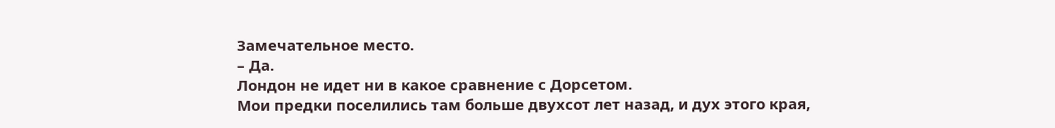Замечательное место.
– Да.
Лондон не идет ни в какое сравнение с Дорсетом.
Мои предки поселились там больше двухсот лет назад, и дух этого края,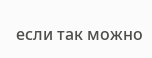если так можно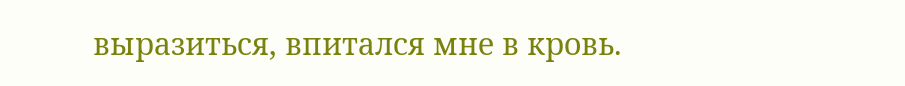выразиться, впитался мне в кровь.